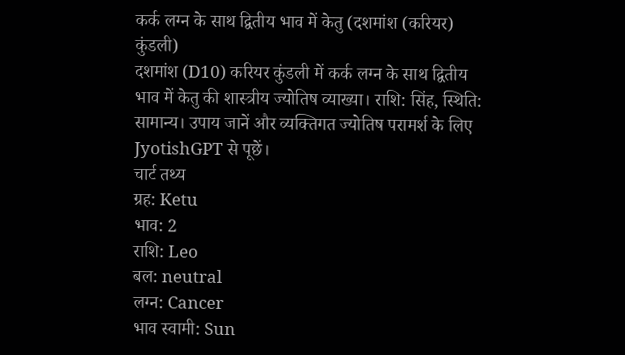कर्क लग्न के साथ द्वितीय भाव में केतु (दशमांश (करियर) कुंडली)
दशमांश (D10) करियर कुंडली में कर्क लग्न के साथ द्वितीय भाव में केतु की शास्त्रीय ज्योतिष व्याख्या। राशि: सिंह, स्थिति: सामान्य। उपाय जानें और व्यक्तिगत ज्योतिष परामर्श के लिए JyotishGPT से पूछें।
चार्ट तथ्य
ग्रह: Ketu
भाव: 2
राशि: Leo
बल: neutral
लग्न: Cancer
भाव स्वामी: Sun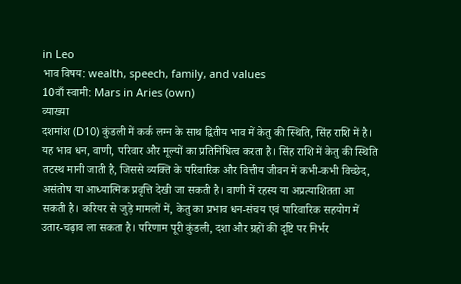in Leo
भाव विषय: wealth, speech, family, and values
10वाँ स्वामी: Mars in Aries (own)
व्याख्या
दशमांश (D10) कुंडली में कर्क लग्न के साथ द्वितीय भाव में केतु की स्थिति, सिंह राशि में है। यह भाव धन, वाणी, परिवार और मूल्यों का प्रतिनिधित्व करता है। सिंह राशि में केतु की स्थिति तटस्थ मानी जाती है, जिससे व्यक्ति के परिवारिक और वित्तीय जीवन में कभी-कभी विच्छेद, असंतोष या आध्यात्मिक प्रवृत्ति देखी जा सकती है। वाणी में रहस्य या अप्रत्याशितता आ सकती है। करियर से जुड़े मामलों में, केतु का प्रभाव धन-संचय एवं पारिवारिक सहयोग में उतार-चढ़ाव ला सकता है। परिणाम पूरी कुंडली, दशा और ग्रहों की दृष्टि पर निर्भर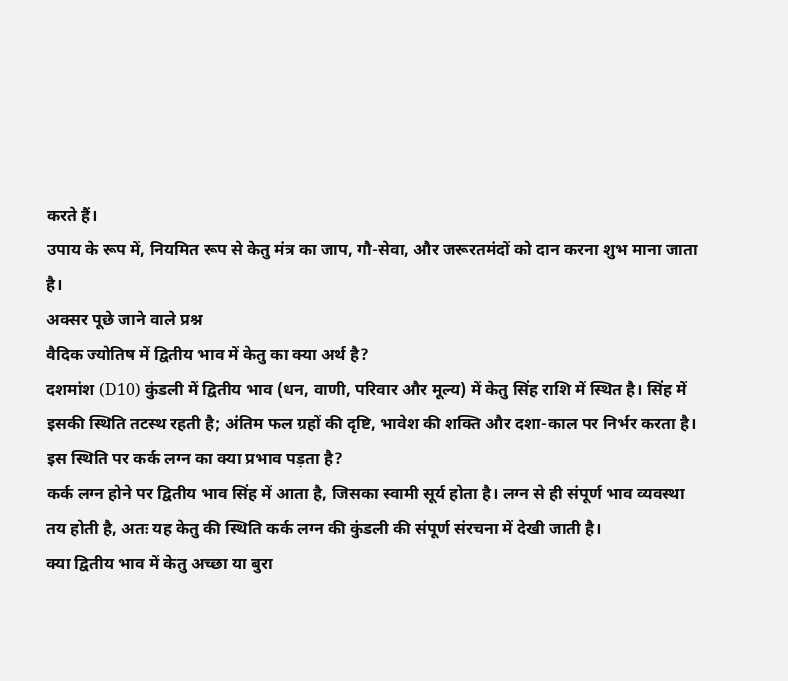करते हैं।
उपाय के रूप में, नियमित रूप से केतु मंत्र का जाप, गौ-सेवा, और जरूरतमंदों को दान करना शुभ माना जाता है।
अक्सर पूछे जाने वाले प्रश्न
वैदिक ज्योतिष में द्वितीय भाव में केतु का क्या अर्थ है?
दशमांश (D10) कुंडली में द्वितीय भाव (धन, वाणी, परिवार और मूल्य) में केतु सिंह राशि में स्थित है। सिंह में इसकी स्थिति तटस्थ रहती है; अंतिम फल ग्रहों की दृष्टि, भावेश की शक्ति और दशा-काल पर निर्भर करता है।
इस स्थिति पर कर्क लग्न का क्या प्रभाव पड़ता है?
कर्क लग्न होने पर द्वितीय भाव सिंह में आता है, जिसका स्वामी सूर्य होता है। लग्न से ही संपूर्ण भाव व्यवस्था तय होती है, अतः यह केतु की स्थिति कर्क लग्न की कुंडली की संपूर्ण संरचना में देखी जाती है।
क्या द्वितीय भाव में केतु अच्छा या बुरा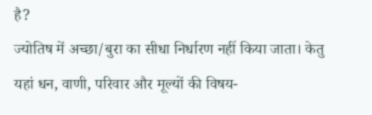है?
ज्योतिष में अच्छा/बुरा का सीधा निर्धारण नहीं किया जाता। केतु यहां धन, वाणी, परिवार और मूल्यों की विषय-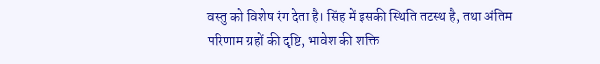वस्तु को विशेष रंग देता है। सिंह में इसकी स्थिति तटस्थ है, तथा अंतिम परिणाम ग्रहों की दृष्टि, भावेश की शक्ति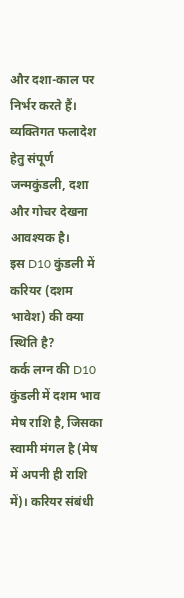और दशा-काल पर निर्भर करते हैं। व्यक्तिगत फलादेश हेतु संपूर्ण जन्मकुंडली, दशा और गोचर देखना आवश्यक है।
इस D10 कुंडली में करियर (दशम भावेश) की क्या स्थिति है?
कर्क लग्न की D10 कुंडली में दशम भाव मेष राशि है, जिसका स्वामी मंगल है (मेष में अपनी ही राशि में)। करियर संबंधी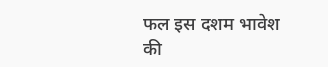फल इस दशम भावेश की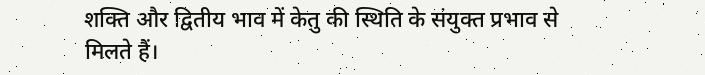शक्ति और द्वितीय भाव में केतु की स्थिति के संयुक्त प्रभाव से मिलते हैं।